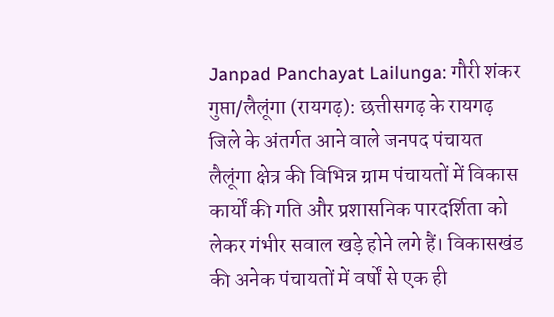Janpad Panchayat Lailunga: गौरी शंकर गुप्ता/लैलूंगा (रायगढ़): छत्तीसगढ़ के रायगढ़ जिले के अंतर्गत आने वाले जनपद पंचायत लैलूंगा क्षेत्र की विभिन्न ग्राम पंचायतों में विकास कार्यों की गति और प्रशासनिक पारदर्शिता को लेकर गंभीर सवाल खड़े होने लगे हैं। विकासखंड की अनेक पंचायतों में वर्षों से एक ही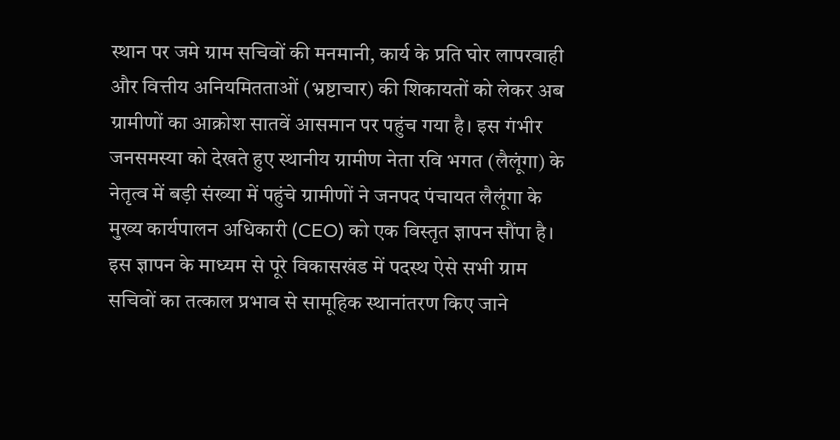स्थान पर जमे ग्राम सचिवों की मनमानी, कार्य के प्रति घोर लापरवाही और वित्तीय अनियमितताओं (भ्रष्टाचार) की शिकायतों को लेकर अब ग्रामीणों का आक्रोश सातवें आसमान पर पहुंच गया है। इस गंभीर जनसमस्या को देखते हुए स्थानीय ग्रामीण नेता रवि भगत (लैलूंगा) के नेतृत्व में बड़ी संख्या में पहुंचे ग्रामीणों ने जनपद पंचायत लैलूंगा के मुख्य कार्यपालन अधिकारी (CEO) को एक विस्तृत ज्ञापन सौंपा है। इस ज्ञापन के माध्यम से पूरे विकासखंड में पदस्थ ऐसे सभी ग्राम सचिवों का तत्काल प्रभाव से सामूहिक स्थानांतरण किए जाने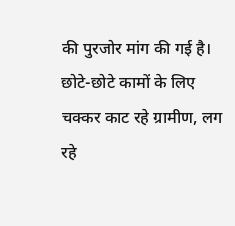की पुरजोर मांग की गई है।
छोटे-छोटे कामों के लिए चक्कर काट रहे ग्रामीण, लग रहे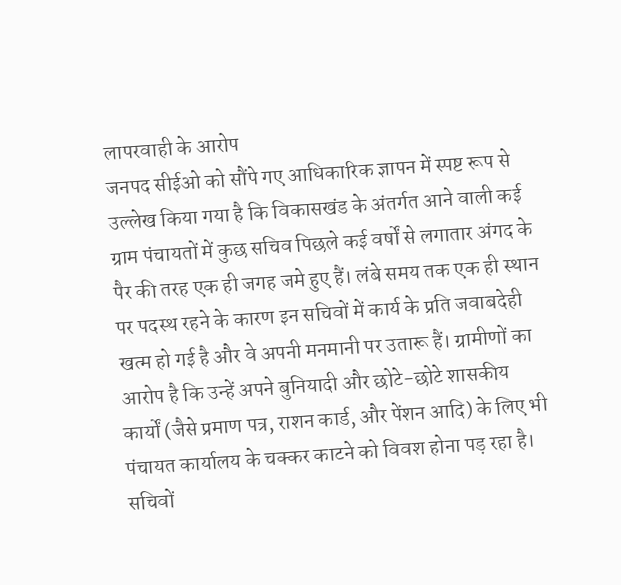लापरवाही के आरोप
जनपद सीईओ को सौंपे गए आधिकारिक ज्ञापन में स्पष्ट रूप से उल्लेख किया गया है कि विकासखंड के अंतर्गत आने वाली कई ग्राम पंचायतों में कुछ सचिव पिछले कई वर्षों से लगातार अंगद के पैर की तरह एक ही जगह जमे हुए हैं। लंबे समय तक एक ही स्थान पर पदस्थ रहने के कारण इन सचिवों में कार्य के प्रति जवाबदेही खत्म हो गई है और वे अपनी मनमानी पर उतारू हैं। ग्रामीणों का आरोप है कि उन्हें अपने बुनियादी और छोटे-छोटे शासकीय कार्यों (जैसे प्रमाण पत्र, राशन कार्ड, और पेंशन आदि) के लिए भी पंचायत कार्यालय के चक्कर काटने को विवश होना पड़ रहा है। सचिवों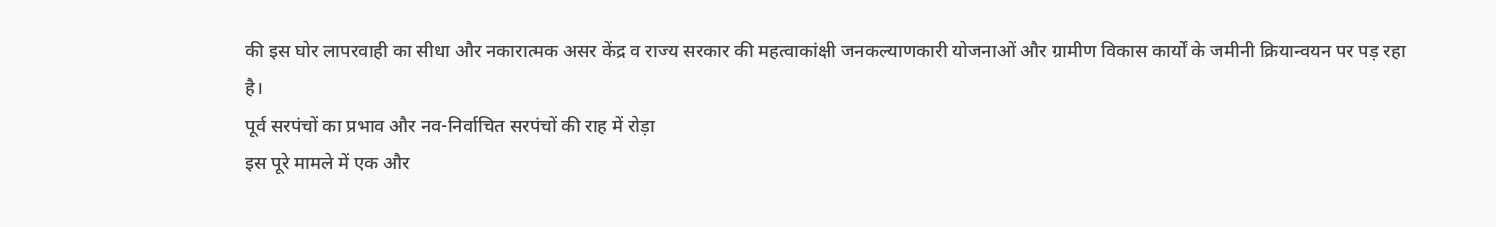की इस घोर लापरवाही का सीधा और नकारात्मक असर केंद्र व राज्य सरकार की महत्वाकांक्षी जनकल्याणकारी योजनाओं और ग्रामीण विकास कार्यों के जमीनी क्रियान्वयन पर पड़ रहा है।
पूर्व सरपंचों का प्रभाव और नव-निर्वाचित सरपंचों की राह में रोड़ा
इस पूरे मामले में एक और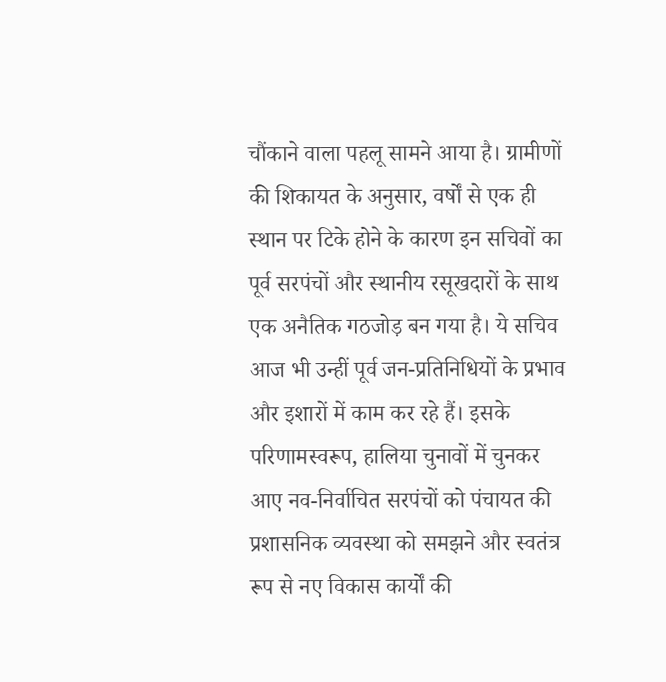चौंकाने वाला पहलू सामने आया है। ग्रामीणों की शिकायत के अनुसार, वर्षों से एक ही स्थान पर टिके होने के कारण इन सचिवों का पूर्व सरपंचों और स्थानीय रसूखदारों के साथ एक अनैतिक गठजोड़ बन गया है। ये सचिव आज भी उन्हीं पूर्व जन-प्रतिनिधियों के प्रभाव और इशारों में काम कर रहे हैं। इसके परिणामस्वरूप, हालिया चुनावों में चुनकर आए नव-निर्वाचित सरपंचों को पंचायत की प्रशासनिक व्यवस्था को समझने और स्वतंत्र रूप से नए विकास कार्यों की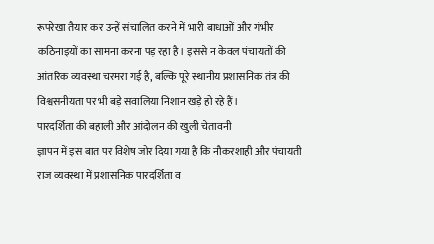रूपरेखा तैयार कर उन्हें संचालित करने में भारी बाधाओं और गंभीर कठिनाइयों का सामना करना पड़ रहा है। इससे न केवल पंचायतों की आंतरिक व्यवस्था चरमरा गई है, बल्कि पूरे स्थानीय प्रशासनिक तंत्र की विश्वसनीयता पर भी बड़े सवालिया निशान खड़े हो रहे हैं।
पारदर्शिता की बहाली और आंदोलन की खुली चेतावनी
ज्ञापन में इस बात पर विशेष जोर दिया गया है कि नौकरशाही और पंचायती राज व्यवस्था में प्रशासनिक पारदर्शिता व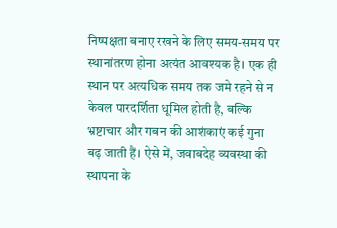निष्पक्षता बनाए रखने के लिए समय-समय पर स्थानांतरण होना अत्यंत आवश्यक है। एक ही स्थान पर अत्यधिक समय तक जमे रहने से न केवल पारदर्शिता धूमिल होती है, बल्कि भ्रष्टाचार और गबन की आशंकाएं कई गुना बढ़ जाती हैं। ऐसे में, जवाबदेह व्यवस्था की स्थापना के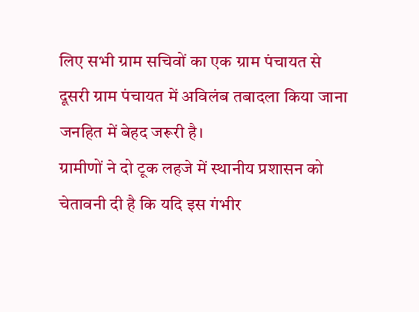लिए सभी ग्राम सचिवों का एक ग्राम पंचायत से दूसरी ग्राम पंचायत में अविलंब तबादला किया जाना जनहित में बेहद जरूरी है।
ग्रामीणों ने दो टूक लहजे में स्थानीय प्रशासन को चेतावनी दी है कि यदि इस गंभीर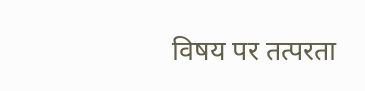विषय पर तत्परता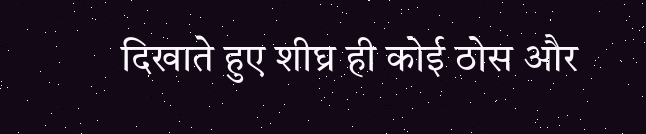दिखाते हुए शीघ्र ही कोई ठोस और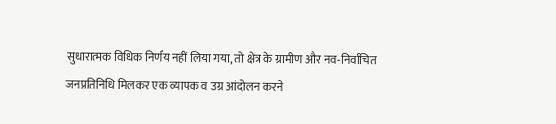सुधारात्मक विधिक निर्णय नहीं लिया गया, तो क्षेत्र के ग्रामीण और नव-निर्वाचित जनप्रतिनिधि मिलकर एक व्यापक व उग्र आंदोलन करने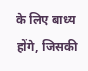के लिए बाध्य होंगे, जिसकी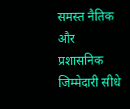समस्त नैतिक और प्रशासनिक जिम्मेदारी सीधे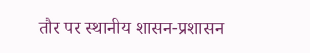तौर पर स्थानीय शासन-प्रशासन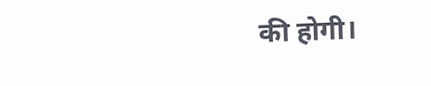की होगी।